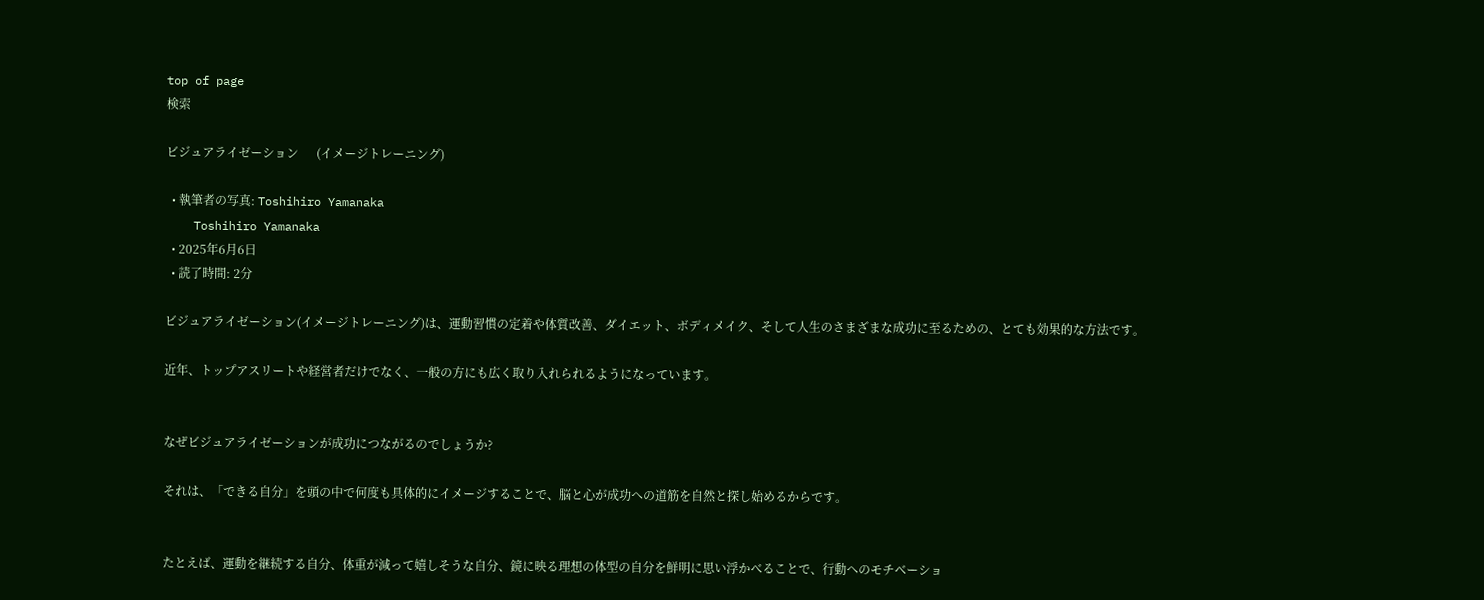top of page
検索

ビジュアライゼーション      (イメージトレーニング)

  • 執筆者の写真: Toshihiro Yamanaka
    Toshihiro Yamanaka
  • 2025年6月6日
  • 読了時間: 2分

ビジュアライゼーション(イメージトレーニング)は、運動習慣の定着や体質改善、ダイエット、ボディメイク、そして人生のさまざまな成功に至るための、とても効果的な方法です。

近年、トップアスリートや経営者だけでなく、一般の方にも広く取り入れられるようになっています。


なぜビジュアライゼーションが成功につながるのでしょうか?

それは、「できる自分」を頭の中で何度も具体的にイメージすることで、脳と心が成功への道筋を自然と探し始めるからです。


たとえば、運動を継続する自分、体重が減って嬉しそうな自分、鏡に映る理想の体型の自分を鮮明に思い浮かべることで、行動へのモチベーショ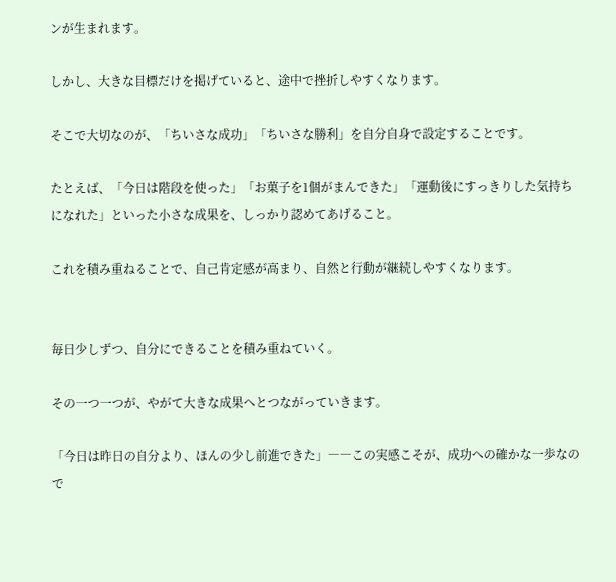ンが生まれます。

しかし、大きな目標だけを掲げていると、途中で挫折しやすくなります。

そこで大切なのが、「ちいさな成功」「ちいさな勝利」を自分自身で設定することです。

たとえば、「今日は階段を使った」「お菓子を1個がまんできた」「運動後にすっきりした気持ちになれた」といった小さな成果を、しっかり認めてあげること。

これを積み重ねることで、自己肯定感が高まり、自然と行動が継続しやすくなります。


毎日少しずつ、自分にできることを積み重ねていく。

その一つ一つが、やがて大きな成果へとつながっていきます。

「今日は昨日の自分より、ほんの少し前進できた」――この実感こそが、成功への確かな一歩なので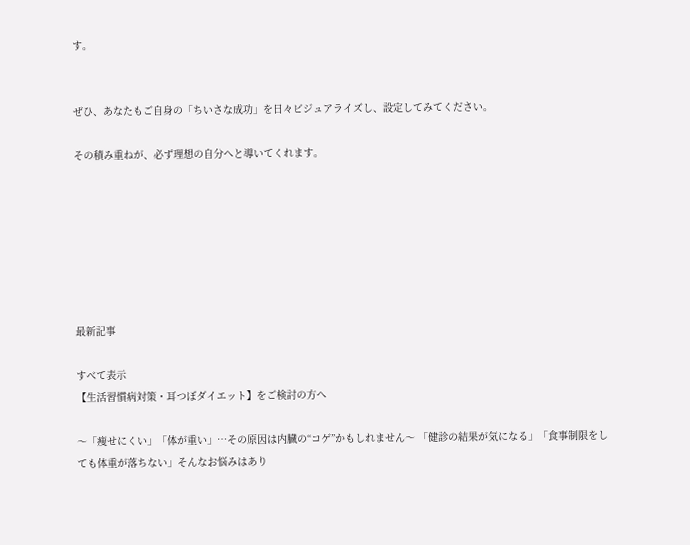す。


ぜひ、あなたもご自身の「ちいさな成功」を日々ビジュアライズし、設定してみてください。

その積み重ねが、必ず理想の自分へと導いてくれます。







最新記事

すべて表示
【生活習慣病対策・耳つぼダイエット】をご検討の方へ

〜「痩せにくい」「体が重い」…その原因は内臓の“コゲ”かもしれません〜 「健診の結果が気になる」「食事制限をしても体重が落ちない」そんなお悩みはあり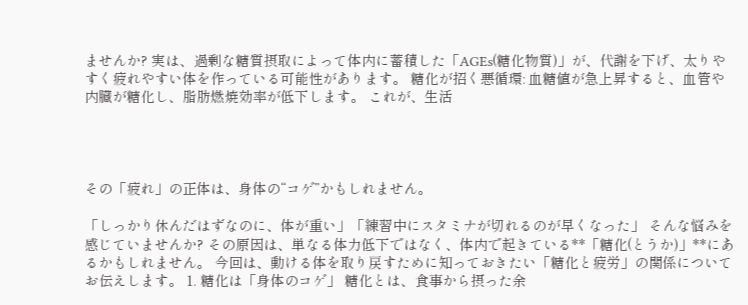ませんか? 実は、過剰な糖質摂取によって体内に蓄積した「AGEs(糖化物質)」が、代謝を下げ、太りやすく疲れやすい体を作っている可能性があります。 糖化が招く悪循環: 血糖値が急上昇すると、血管や内臓が糖化し、脂肪燃焼効率が低下します。 これが、生活




その「疲れ」の正体は、身体の“コゲ”かもしれません。

「しっかり休んだはずなのに、体が重い」「練習中にスタミナが切れるのが早くなった」 そんな悩みを感じていませんか? その原因は、単なる体力低下ではなく、体内で起きている**「糖化(とうか)」**にあるかもしれません。 今回は、動ける体を取り戻すために知っておきたい「糖化と疲労」の関係についてお伝えします。 1. 糖化は「身体のコゲ」 糖化とは、食事から摂った余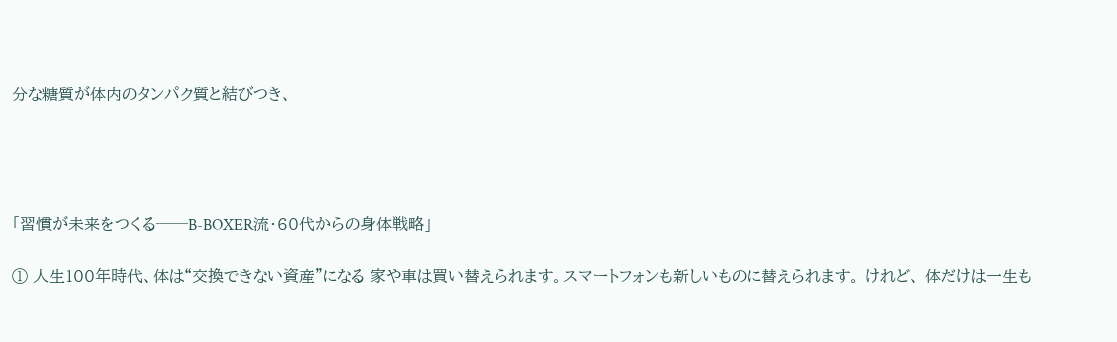分な糖質が体内のタンパク質と結びつき、




「習慣が未来をつくる──B-BOXER流・60代からの身体戦略」

① 人生100年時代、体は“交換できない資産”になる 家や車は買い替えられます。スマートフォンも新しいものに替えられます。 けれど、 体だけは一生も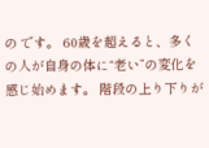の です。 60歳を超えると、多くの人が自身の体に“老い”の変化を感じ始めます。 階段の上り下りが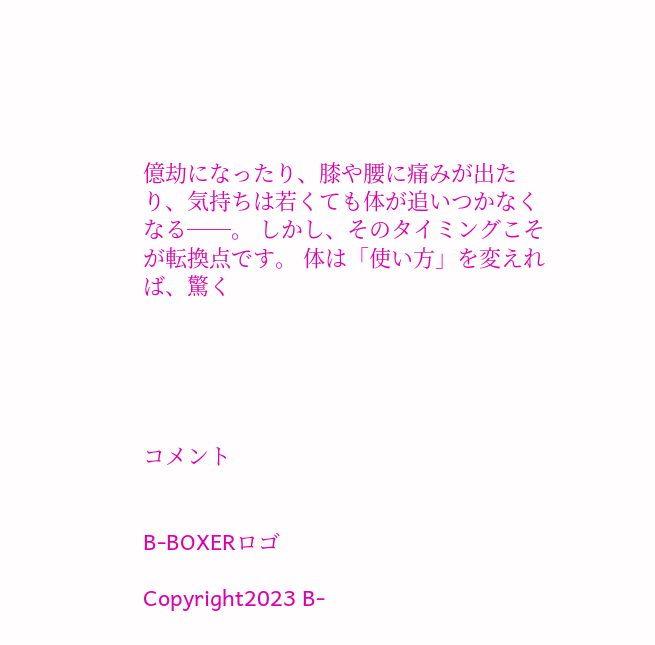億劫になったり、膝や腰に痛みが出たり、気持ちは若くても体が追いつかなくなる──。 しかし、そのタイミングこそが転換点です。 体は「使い方」を変えれば、驚く





コメント


B-BOXERロゴ

Copyright2023 B-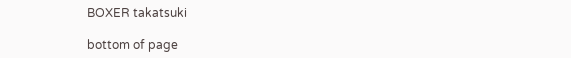BOXER takatsuki

bottom of page